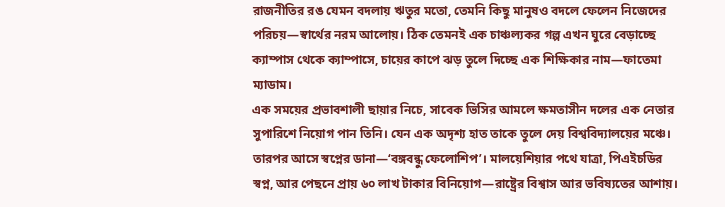রাজনীতির রঙ যেমন বদলায় ঋতুর মতো, তেমনি কিছু মানুষও বদলে ফেলেন নিজেদের পরিচয়—স্বার্থের নরম আলোয়। ঠিক তেমনই এক চাঞ্চল্যকর গল্প এখন ঘুরে বেড়াচ্ছে ক্যাম্পাস থেকে ক্যাম্পাসে, চায়ের কাপে ঝড় তুলে দিচ্ছে এক শিক্ষিকার নাম—ফাতেমা ম্যাডাম।
এক সময়ের প্রভাবশালী ছায়ার নিচে, সাবেক ভিসির আমলে ক্ষমতাসীন দলের এক নেতার সুপারিশে নিয়োগ পান তিনি। যেন এক অদৃশ্য হাত তাকে তুলে দেয় বিশ্ববিদ্যালয়ের মঞ্চে। তারপর আসে স্বপ্নের ডানা—‘বঙ্গবন্ধু ফেলোশিপ’। মালয়েশিয়ার পথে যাত্রা, পিএইচডির স্বপ্ন, আর পেছনে প্রায় ৬০ লাখ টাকার বিনিয়োগ—রাষ্ট্রের বিশ্বাস আর ভবিষ্যতের আশায়।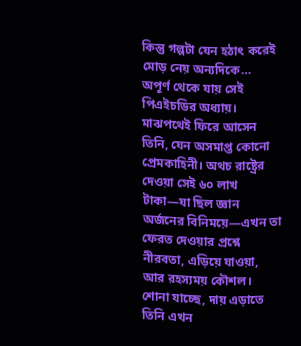কিন্তু গল্পটা যেন হঠাৎ করেই মোড় নেয় অন্যদিকে…
অপূর্ণ থেকে যায় সেই পিএইচডির অধ্যায়। মাঝপথেই ফিরে আসেন তিনি, যেন অসমাপ্ত কোনো প্রেমকাহিনী। অথচ রাষ্ট্রের দেওয়া সেই ৬০ লাখ টাকা—যা ছিল জ্ঞান অর্জনের বিনিময়ে—এখন তা ফেরত দেওয়ার প্রশ্নে নীরবতা, এড়িয়ে যাওয়া, আর রহস্যময় কৌশল।
শোনা যাচ্ছে, দায় এড়াতে তিনি এখন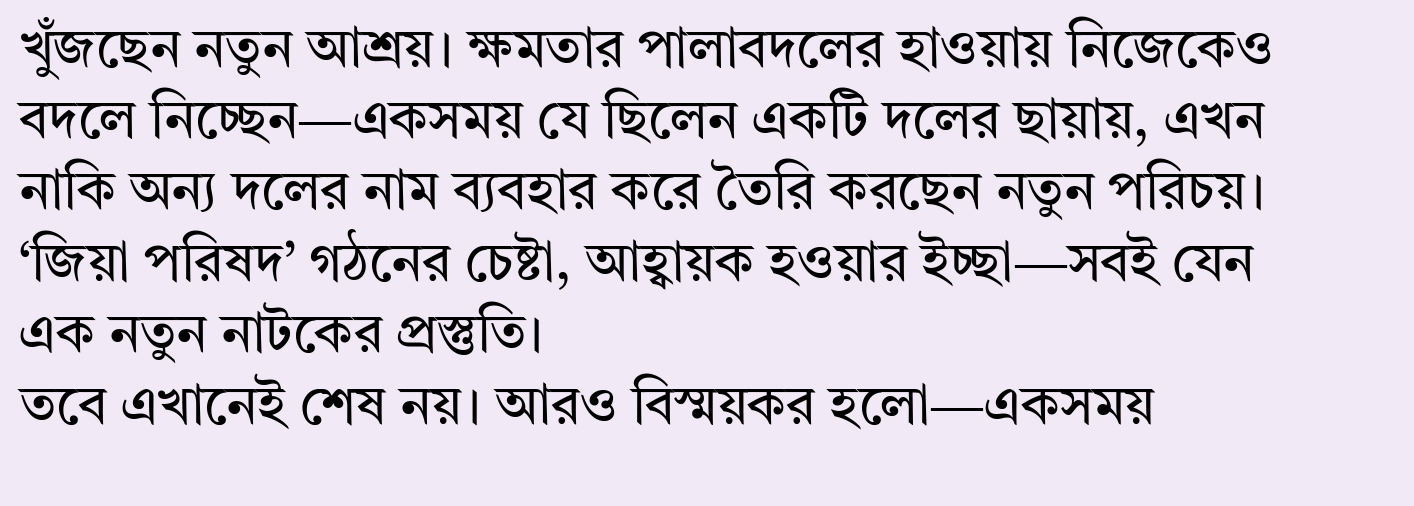খুঁজছেন নতুন আশ্রয়। ক্ষমতার পালাবদলের হাওয়ায় নিজেকেও বদলে নিচ্ছেন—একসময় যে ছিলেন একটি দলের ছায়ায়, এখন নাকি অন্য দলের নাম ব্যবহার করে তৈরি করছেন নতুন পরিচয়। ‘জিয়া পরিষদ’ গঠনের চেষ্টা, আহ্বায়ক হওয়ার ইচ্ছা—সবই যেন এক নতুন নাটকের প্রস্তুতি।
তবে এখানেই শেষ নয়। আরও বিস্ময়কর হলো—একসময়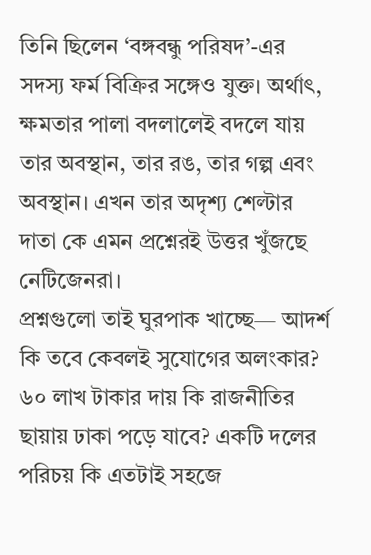তিনি ছিলেন ‘বঙ্গবন্ধু পরিষদ’-এর সদস্য ফর্ম বিক্রির সঙ্গেও যুক্ত। অর্থাৎ, ক্ষমতার পালা বদলালেই বদলে যায় তার অবস্থান, তার রঙ, তার গল্প এবং অবস্থান। এখন তার অদৃশ্য শেল্টার দাতা কে এমন প্রশ্নেরই উত্তর খুঁজছে নেটিজেনরা।
প্রশ্নগুলো তাই ঘুরপাক খাচ্ছে— আদর্শ কি তবে কেবলই সুযোগের অলংকার? ৬০ লাখ টাকার দায় কি রাজনীতির ছায়ায় ঢাকা পড়ে যাবে? একটি দলের পরিচয় কি এতটাই সহজে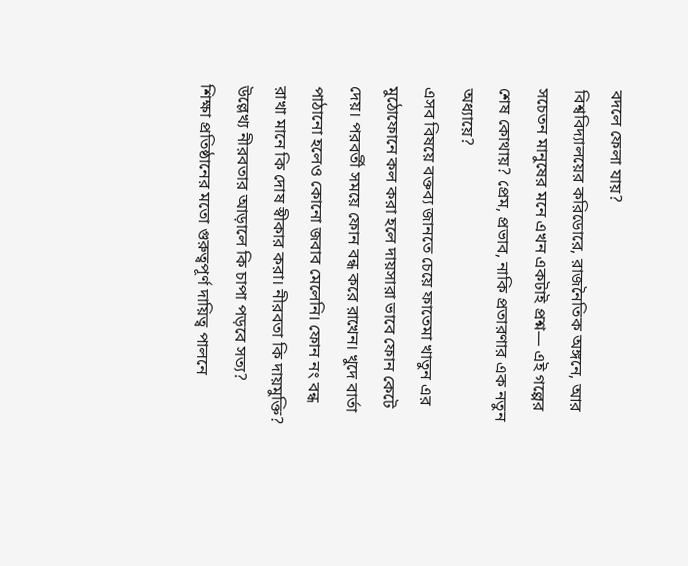বদলে ফেলা যায়?
বিশ্ববিদ্যালয়ের করিডোরে, রাজনৈতিক অঙ্গনে, আর সচেতন মানুষের মনে এখন একটাই প্রশ্ন— এই গল্পের শেষ কোথায়? প্রেম, প্রভাব, নাকি প্রতারণার এক নতুন অধ্যায়ে?
এসব বিষয়ে বক্তব্য জানতে চেয়ে ফাতেমা খাতুন এর মুঠোফোনে কল করা হলে দায়সারা ভাবে ফোন কেটে দেয়। পরবর্তী সময়ে ফোন বন্ধ করে রাখেন। খুদে বার্তা পাঠানো হলেও কোনো জবাব মেলেনি। ফোন নং বন্ধ রাখা মানে কি দোষ স্বীকার করা। নীরবতা কি দায়মুক্তি?
উল্লেখ্য নীরবতার আড়ালে কি চাপা পড়বে সত্য?
শিক্ষা প্রতিষ্ঠানের মতো গুরুত্বপূর্ণ দায়িত্ব পালনে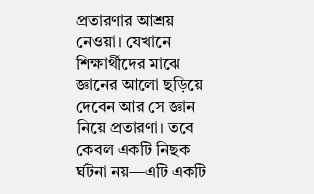প্রতারণার আশ্রয় নেওয়া। যেখানে শিক্ষার্থীদের মাঝে জ্ঞানের আলো ছড়িয়ে দেবেন আর সে জ্ঞান নিয়ে প্রতারণা। তবে কেবল একটি নিছক র্ঘটনা নয়—এটি একটি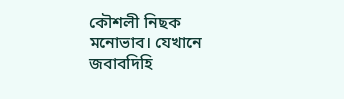কৌশলী নিছক মনোভাব। যেখানে জবাবদিহি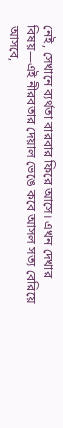নেই, সেখানে ব্যর্থতা বারবার ফিরে আসে। এখন দেখার বিষয়—এই নীরবতার দেয়াল ভেঙে কবে আসল সত্য বেরিয়ে আসবে,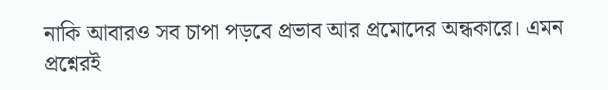নাকি আবারও সব চাপা পড়বে প্রভাব আর প্রমোদের অন্ধকারে। এমন প্রশ্নেরই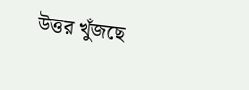উত্তর খুঁজছে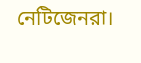নেটিজেনরা।